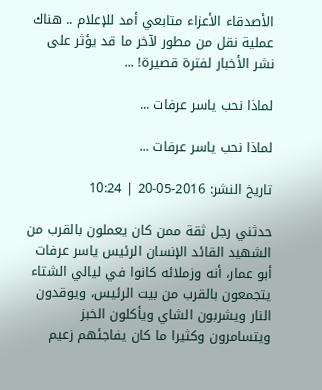الأصدقاء الأعزاء متابعي أمد للإعلام .. هناك عملية نقل من مطور لآخر ما قد يؤثر على نشر الأخبار لفترة قصيرة! ...

لماذا نحب ياسر عرفات ...

لماذا نحب ياسر عرفات ...

تاريخ النشر: 2016-05-20 | 10:24

حدثني رجل ثقة ممن كان يعملون بالقرب من الشهيد القائد الإنسان الرئيس ياسر عرفات أبو عمار، أنه وزملائه كانوا في ليالي الشتاء يتجمعون بالقرب من بيت الرئيس، ويوقدون النار ويشربون الشاي ويأكلون الخبز ويتسامرون وكثيرا ما كان يفاجئهم زعيم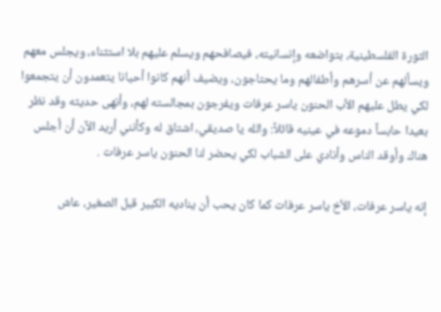الثورة الفلسطينية، بتواضعه وإنسانيته، فيصافحهم ويسلم عليهم بلا استثناء، ويجلس معهم ويسألهم عن أسرهم وأطفالهم وما يحتاجون، ويضيف أنهم كانوا أحيانا يتعمدون أن يتجمعوا لكي يطل عليهم الأب الحنون ياسر عرفات ويفرجون بمجالسته لهم، وأنهى حديثه وقد نظر بعيدا حابساً دموعه في عينيه قائلاً: والله يا صديقي، اشتاق له وكأنني أريد الآن أن أجلس هناك وأوقد الناس وأنادي على الشباب لكي يحضر لنا الحنون ياسر عرفات .

إنه ياسر عرفات، الأخ ياسر عرفات كما كان يحب أن يناديه الكبير قبل الصغير، عاش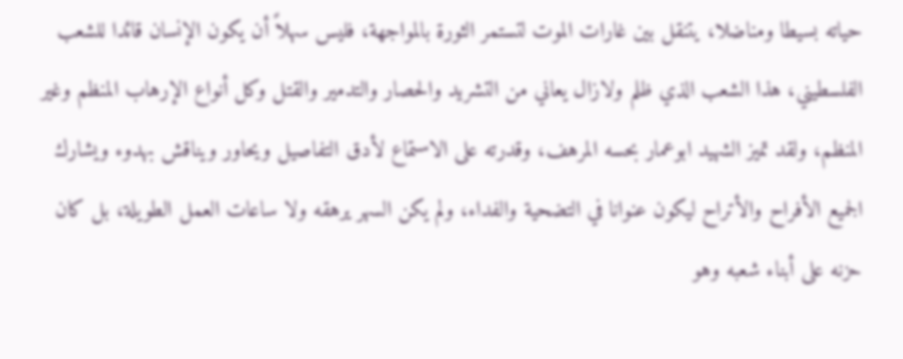حياته بسيطا ومناضلا، يتنقل بين غارات الموت لتستمر الثورة بالمواجهة، فليس سهلاً أن يكون الإنسان قائدا للشعب الفلسطيني، هذا الشعب الذي ظلم ولازال يعاني من التشريد والحصار والتدمير والقتل وكل أنواع الإرهاب المنظم وغير المنظم، ولقد تميز الشهيد ابوعمار بحسه المرهف، وقدرته على الاستماع لأدق التفاصيل ويحاور ويناقش بهدوء ويشارك الجميع الأفراح والأتراح ليكون عنوانا في التضحية والفداء، ولم يكن السهر يرهقه ولا ساعات العمل الطويلة، بل كان حزنه على أبناء شعبه وهو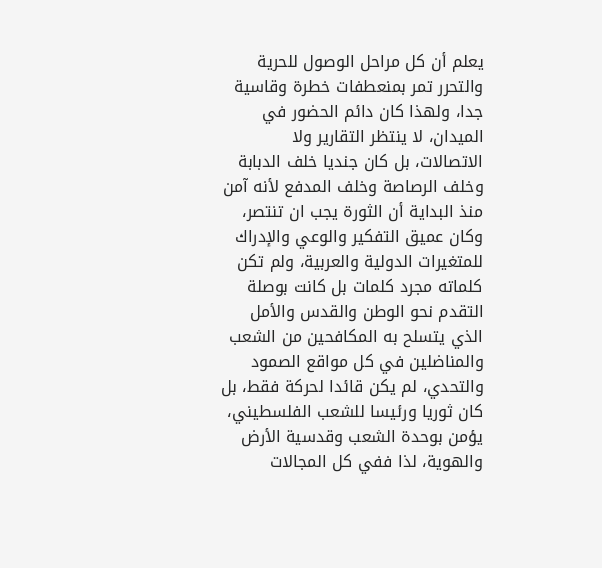يعلم أن كل مراحل الوصول للحرية والتحرر تمر بمنعطفات خطرة وقاسية جدا، ولهذا كان دائم الحضور في الميدان، لا ينتظر التقارير ولا الاتصالات، بل كان جنديا خلف الدبابة وخلف الرصاصة وخلف المدفع لأنه آمن منذ البداية أن الثورة يجب ان تنتصر، وكان عميق التفكير والوعي والإدراك للمتغيرات الدولية والعربية، ولم تكن كلماته مجرد كلمات بل كانت بوصلة التقدم نحو الوطن والقدس والأمل الذي يتسلح به المكافحين من الشعب والمناضلين في كل مواقع الصمود والتحدي، لم يكن قائدا لحركة فقط، بل كان ثوريا ورئيسا للشعب الفلسطيني، يؤمن بوحدة الشعب وقدسية الأرض والهوية، لذا ففي كل المجالات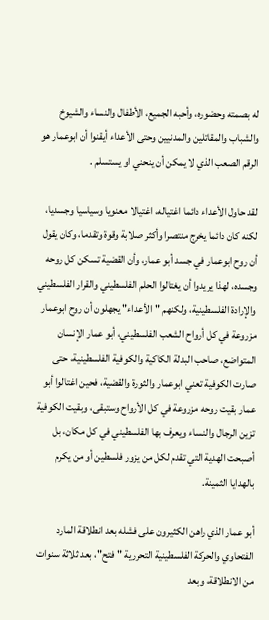له بصمته وحضوره، وأحبه الجميع، الأطفال والنساء والشيوخ والشباب والمقاتلين والمدنيين وحتى الأعداء أيقنوا أن ابوعمار هو الرقم الصعب الذي لا يمكن أن ينحني او يستسلم .

لقد حاول الأعداء دائما اغتياله، اغتيالا معنويا وسياسيا وجسديا، لكنه كان دائما يخرج منتصرا وأكثر صلابة وقوة وتقدما، وكان يقول أن روح ابوعمار في جسد أبو عمار، وأن القضية تسكن كل روحه وجسده، لهذا يريدوا أن يغتالوا الحلم الفلسطيني والقرار الفلسطيني والإرادة الفلسطينية، ولكنهم "الأعداء" يجهلون أن روح ابوعمار مزروعة في كل أرواح الشعب الفلسطيني، أبو عمار الإنسان المتواضع، صاحب البدلة الكاكية والكوفية الفلسطينية، حتى صارت الكوفية تعني ابوعمار والثورة والقضية، فحين اغتالوا أبو عمار بقيت روحه مزروعة في كل الأرواح وستبقى، وبقيت الكوفية تزين الرجال والنساء ويعرف بها الفلسطيني في كل مكان، بل أصبحت الهدية التي تقدم لكل من يزور فلسطين أو من يكرم بالهدايا الثمينة.

أبو عمار الذي راهن الكثيرون على فشله بعد انطلاقة المارد الفتحاوي والحركة الفلسطينية التحررية "فتح"، بعد ثلاثة سنوات من الانطلاقة، وبعد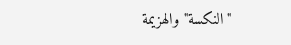"النكسة" والهزيمة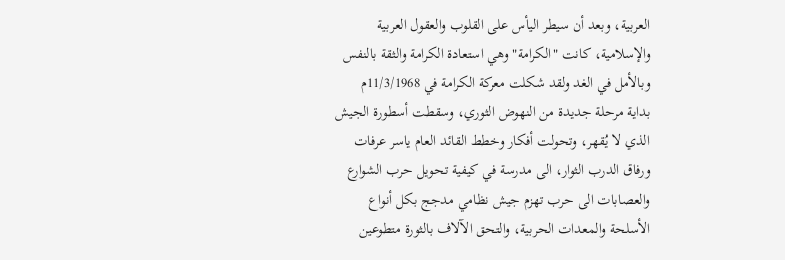العربية، وبعد أن سيطر اليأس على القلوب والعقول العربية والإسلامية، كانت "الكرامة" وهي استعادة الكرامة والثقة بالنفس وبالأمل في الغد ولقد شكلت معركة الكرامة في 11/3/1968م بداية مرحلة جديدة من النهوض الثوري، وسقطت أسطورة الجيش الذي لا يُقهر، وتحولت أفكار وخطط القائد العام ياسر عرفات ورفاق الدرب الثوار، الى مدرسة في كيفية تحويل حرب الشوارع والعصابات الى حرب تهزم جيش نظامي مدجج بكل أنواع الأسلحة والمعدات الحربية، والتحق الآلاف بالثورة متطوعين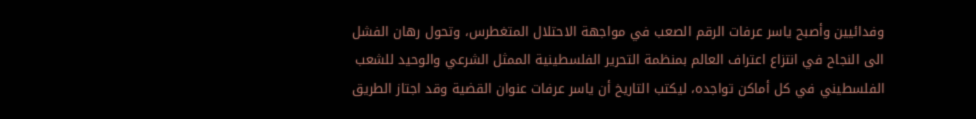وفدائيين وأصبح ياسر عرفات الرقم الصعب في مواجهة الاحتلال المتغطرس، وتحول رهان الفشل الى النجاح في انتزاع اعتراف العالم بمنظمة التحرير الفلسطينية الممثل الشرعي والوحيد للشعب الفلسطيني في كل أماكن تواجده، ليكتب التاريخ أن ياسر عرفات عنوان القضية وقد اجتاز الطريق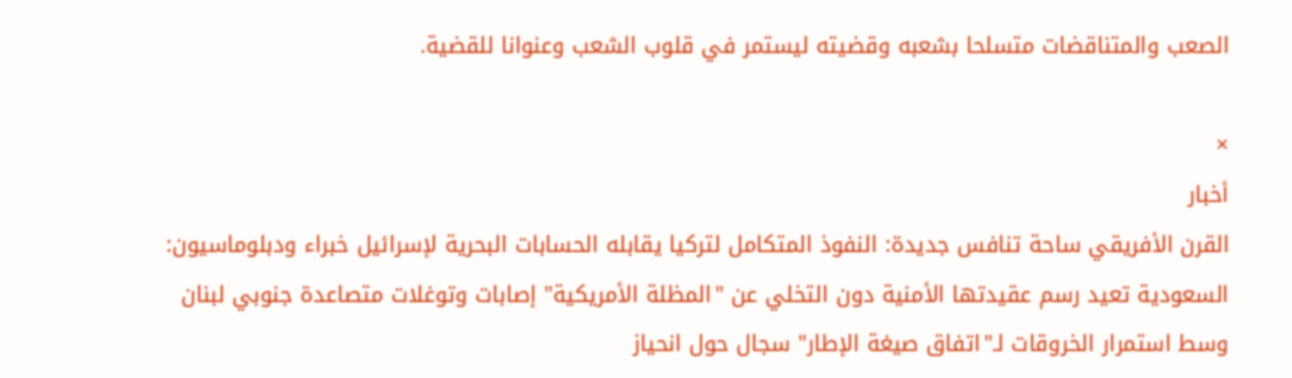الصعب والمتناقضات متسلحا بشعبه وقضيته ليستمر في قلوب الشعب وعنوانا للقضية.

×
أخبار
القرن الأفريقي ساحة تنافس جديدة: النفوذ المتكامل لتركيا يقابله الحسابات البحرية لإسرائيل خبراء ودبلوماسيون: السعودية تعيد رسم عقيدتها الأمنية دون التخلي عن "المظلة الأمريكية" إصابات وتوغلات متصاعدة جنوبي لبنان وسط استمرار الخروقات لـ"اتفاق صيغة الإطار" سجال حول انحياز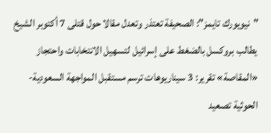"نيويورك تايمز": الصحيفة تعتذر وتعدل مقالا حول قتلى 7 أكتوبر الشيخ يطالب بروكسل بالضغط على إسرائيل لتسهيل الانتخابات واحتجاز «المقاصة» تقرير: 3 سيناريوهات ترسم مستقبل المواجهة السعودية-الحوثية تصعيد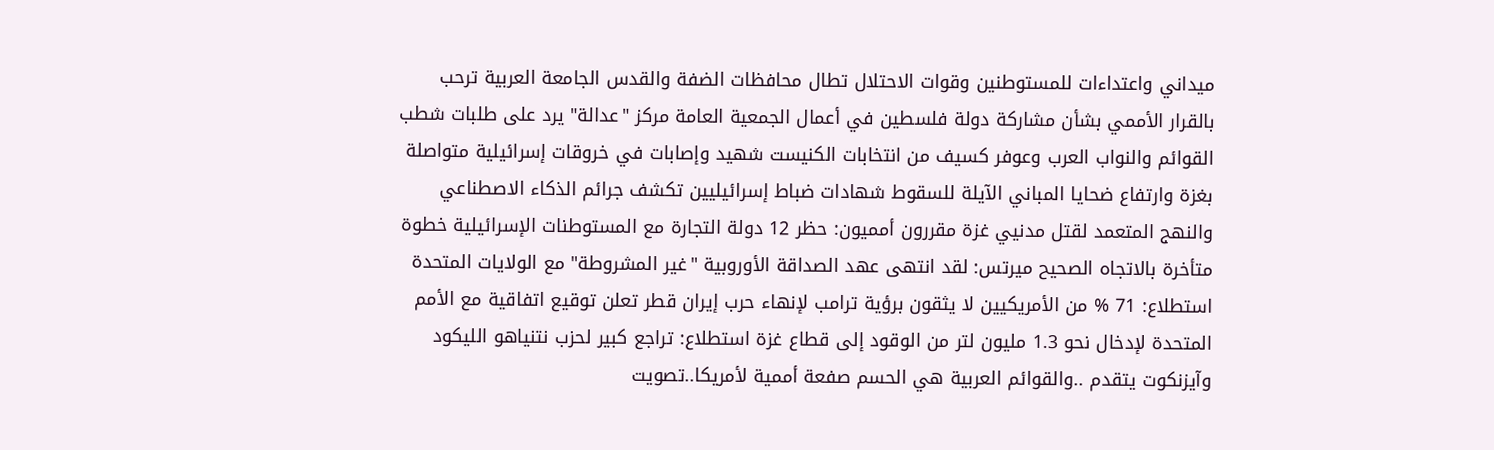ميداني واعتداءات للمستوطنين وقوات الاحتلال تطال محافظات الضفة والقدس الجامعة العربية ترحب بالقرار الأممي بشأن مشاركة دولة فلسطين في أعمال الجمعية العامة مركز "عدالة" يرد على طلبات شطب القوائم والنواب العرب وعوفر كسيف من انتخابات الكنيست شهيد وإصابات في خروقات إسرائيلية متواصلة بغزة وارتفاع ضحايا المباني الآيلة للسقوط شهادات ضباط إسرائيليين تكشف جرائم الذكاء الاصطناعي والنهج المتعمد لقتل مدنيي غزة مقررون أمميون: حظر 12 دولة التجارة مع المستوطنات الإسرائيلية خطوة متأخرة بالاتجاه الصحيح ميرتس: لقد انتهى عهد الصداقة الأوروبية "غير المشروطة" مع الولايات المتحدة استطلاع: 71 % من الأمريكيين لا يثقون برؤية ترامب لإنهاء حرب إيران قطر تعلن توقيع اتفاقية مع الأمم المتحدة لإدخال نحو 1.3 مليون لتر من الوقود إلى قطاع غزة استطلاع: تراجع كبير لحزب نتنياهو الليكود وآيزنكوت يتقدم ..والقوائم العربية هي الحسم صفعة أممية لأمريكا..تصويت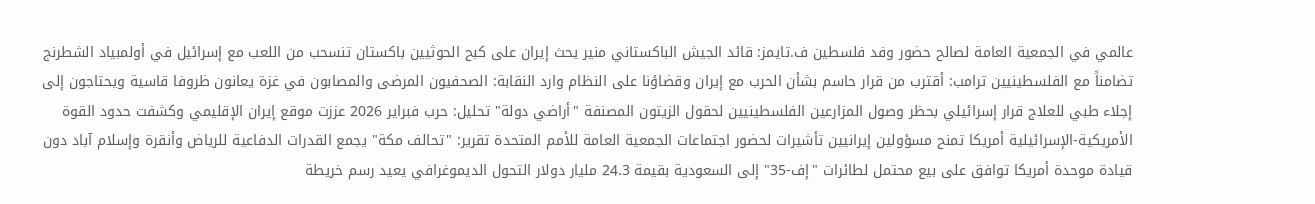عالمي في الجمعية العامة لصالح حضور وفد فلسطين ف.تايمز: قائد الجيش الباكستاني منير يحث إيران على كبح الحوثيين باكستان تنسحب من اللعب مع إسرائيل في أولمبياد الشطرنج  تضامناً مع الفلسطينيين ترامب: أقترب من قرار حاسم بشأن الحرب مع إيران وقضاؤنا على النظام وارد النقابة: الصحفيون المرضى والمصابون في غزة يعانون ظروفا قاسية ويحتاجون إلى إجلاء طبي للعلاج قرار إسرائيلي بحظر وصول المزارعين الفلسطينيين لحقول الزيتون المصنفة "أراضي دولة" تحليل: حرب فبراير 2026 عززت موقع إيران الإقليمي وكشفت حدود القوة الأمريكية-الإسرائيلية أمريكا تمنح مسؤولين إيرانيين تأشيرات لحضور اجتماعات الجمعية العامة للأمم المتحدة تقرير: "تحالف مكة" يجمع القدرات الدفاعية للرياض وأنقرة وإسلام آباد دون قيادة موحدة أمريكا توافق على بيع محتمل لطائرات "إف-35" إلى السعودية بقيمة 24.3 مليار دولار التحول الديموغرافي يعيد رسم خريطة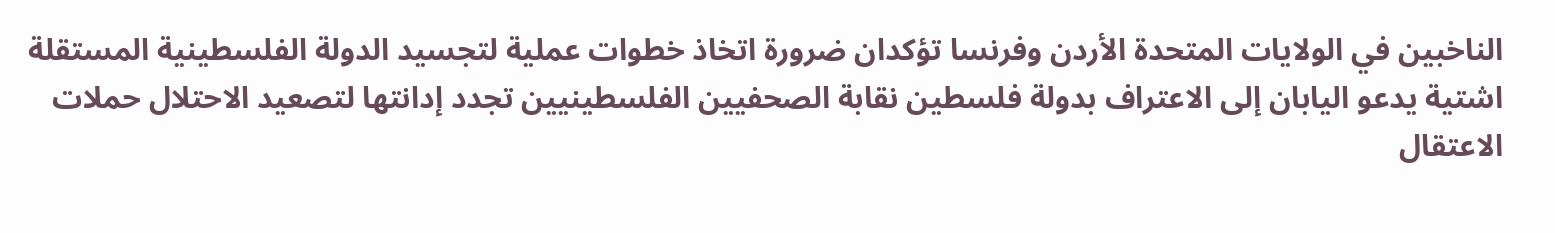الناخبين في الولايات المتحدة الأردن وفرنسا تؤكدان ضرورة اتخاذ خطوات عملية لتجسيد الدولة الفلسطينية المستقلة اشتية يدعو اليابان إلى الاعتراف بدولة فلسطين نقابة الصحفيين الفلسطينيين تجدد إدانتها لتصعيد الاحتلال حملات الاعتقال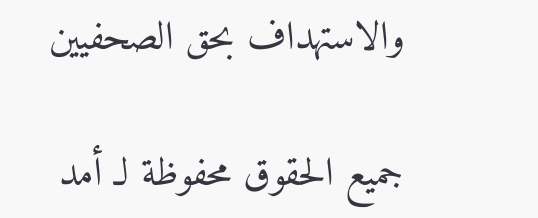والاستهداف بحق الصحفيين

جميع الحقوق محفوظة لـ أمد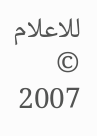للاعلام © 2007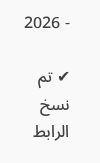- 2026

✔ تم نسخ الرابط